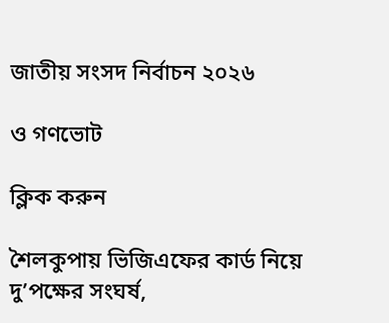জাতীয় সংসদ নির্বাচন ২০২৬

ও গণভোট

ক্লিক করুন

শৈলকুপায় ভিজিএফের কার্ড নিয়ে দু’পক্ষের সংঘর্ষ,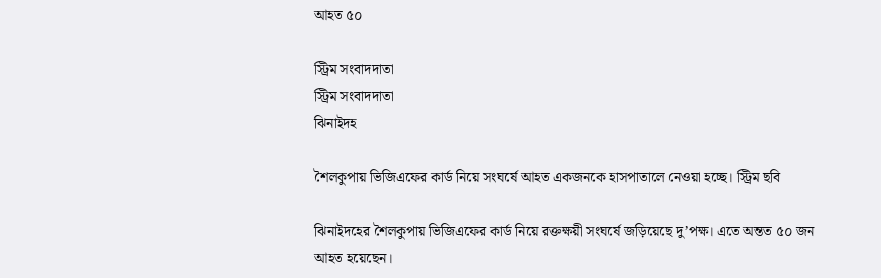আহত ৫০

স্ট্রিম সংবাদদাতা
স্ট্রিম সংবাদদাতা
ঝিনাইদহ

শৈলকুপায় ভিজিএফের কার্ড নিয়ে সংঘর্ষে আহত একজনকে হাসপাতালে নেওয়া হচ্ছে। স্ট্রিম ছবি

ঝিনাইদহের শৈলকুপায় ভিজিএফের কার্ড নিয়ে রক্তক্ষয়ী সংঘর্ষে জড়িয়েছে দু’পক্ষ। এতে অন্তত ৫০ জন আহত হয়েছেন।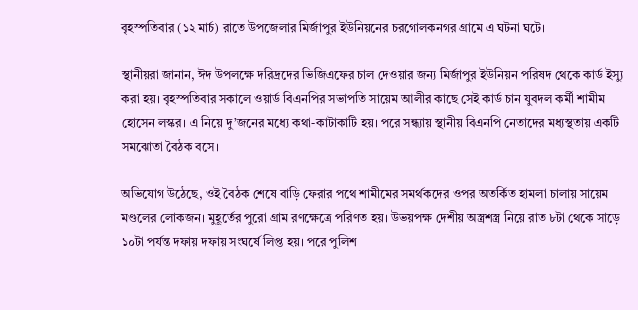বৃহস্পতিবার (১২ মার্চ) রাতে উপজেলার মির্জাপুর ইউনিয়নের চরগোলকনগর গ্রামে এ ঘটনা ঘটে।

স্থানীয়রা জানান, ঈদ উপলক্ষে দরিদ্রদের ভিজিএফের চাল দেওয়ার জন্য মির্জাপুর ইউনিয়ন পরিষদ থেকে কার্ড ইস্যু করা হয়। বৃহস্পতিবার সকালে ওয়ার্ড বিএনপির সভাপতি সায়েম আলীর কাছে সেই কার্ড চান যুবদল কর্মী শামীম হোসেন লস্কর। এ নিয়ে দু’জনের মধ্যে কথা-কাটাকাটি হয়। পরে সন্ধ্যায় স্থানীয় বিএনপি নেতাদের মধ্যস্থতায় একটি সমঝোতা বৈঠক বসে।

অভিযোগ উঠেছে, ওই বৈঠক শেষে বাড়ি ফেরার পথে শামীমের সমর্থকদের ওপর অতর্কিত হামলা চালায় সায়েম মণ্ডলের লোকজন। মুহূর্তের পুরো গ্রাম রণক্ষেত্রে পরিণত হয়। উভয়পক্ষ দেশীয় অস্ত্রশস্ত্র নিয়ে রাত ৮টা থেকে সাড়ে ১০টা পর্যন্ত দফায় দফায় সংঘর্ষে লিপ্ত হয়। পরে পুলিশ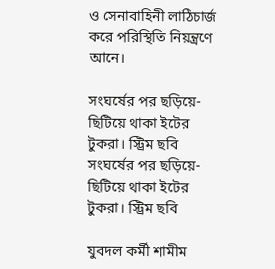ও সেনাবাহিনী লাঠিচার্জ করে পরিস্থিতি নিয়ন্ত্রণে আনে।

সংঘর্ষের পর ছড়িয়ে-ছিটিয়ে থাকা ইটের টুকরা। স্ট্রিম ছবি
সংঘর্ষের পর ছড়িয়ে-ছিটিয়ে থাকা ইটের টুকরা। স্ট্রিম ছবি

যুবদল কর্মী শামীম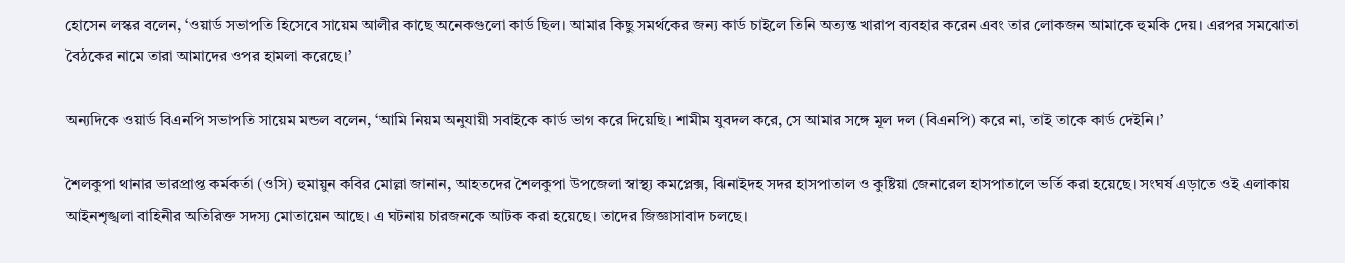হোসেন লস্কর বলেন, ‘ওয়ার্ড সভাপতি হিসেবে সায়েম আলীর কাছে অনেকগুলো কার্ড ছিল। আমার কিছু সমর্থকের জন্য কার্ড চাইলে তিনি অত্যন্ত খারাপ ব্যবহার করেন এবং তার লোকজন আমাকে হুমকি দেয়। এরপর সমঝোতা বৈঠকের নামে তারা আমাদের ওপর হামলা করেছে।’

অন্যদিকে ওয়ার্ড বিএনপি সভাপতি সায়েম মন্ডল বলেন, ‘আমি নিয়ম অনুযায়ী সবাইকে কার্ড ভাগ করে দিয়েছি। শামীম যুবদল করে, সে আমার সঙ্গে মূল দল (বিএনপি) করে না, তাই তাকে কার্ড দেইনি।’

শৈলকুপা থানার ভারপ্রাপ্ত কর্মকর্তা (ওসি) হুমায়ুন কবির মোল্লা জানান, আহতদের শৈলকুপা উপজেলা স্বাস্থ্য কমপ্লেক্স, ঝিনাইদহ সদর হাসপাতাল ও কুষ্টিয়া জেনারেল হাসপাতালে ভর্তি করা হয়েছে। সংঘর্ষ এড়াতে ওই এলাকায় আইনশৃঙ্খলা বাহিনীর অতিরিক্ত সদস্য মোতায়েন আছে। এ ঘটনায় চারজনকে আটক করা হয়েছে। তাদের জিজ্ঞাসাবাদ চলছে।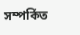সম্পর্কিত